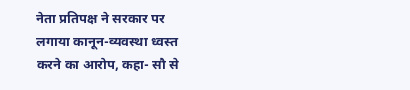नेता प्रतिपक्ष ने सरकार पर लगाया कानून-व्यवस्था ध्वस्त करने का आरोप, कहा- सौ से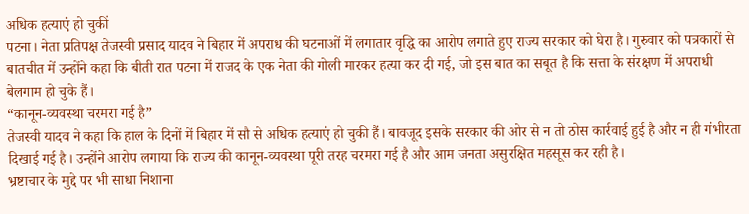अधिक हत्याएं हो चुकीं
पटना। नेता प्रतिपक्ष तेजस्वी प्रसाद यादव ने बिहार में अपराध की घटनाओं में लगातार वृद्धि का आरोप लगाते हुए राज्य सरकार को घेरा है। गुरुवार को पत्रकारों से बातचीत में उन्होंने कहा कि बीती रात पटना में राजद के एक नेता की गोली मारकर हत्या कर दी गई, जो इस बात का सबूत है कि सत्ता के संरक्षण में अपराधी बेलगाम हो चुके हैं।
“कानून-व्यवस्था चरमरा गई है”
तेजस्वी यादव ने कहा कि हाल के दिनों में बिहार में सौ से अधिक हत्याएं हो चुकी हैं। बावजूद इसके सरकार की ओर से न तो ठोस कार्रवाई हुई है और न ही गंभीरता दिखाई गई है। उन्होंने आरोप लगाया कि राज्य की कानून-व्यवस्था पूरी तरह चरमरा गई है और आम जनता असुरक्षित महसूस कर रही है।
भ्रष्टाचार के मुद्दे पर भी साधा निशाना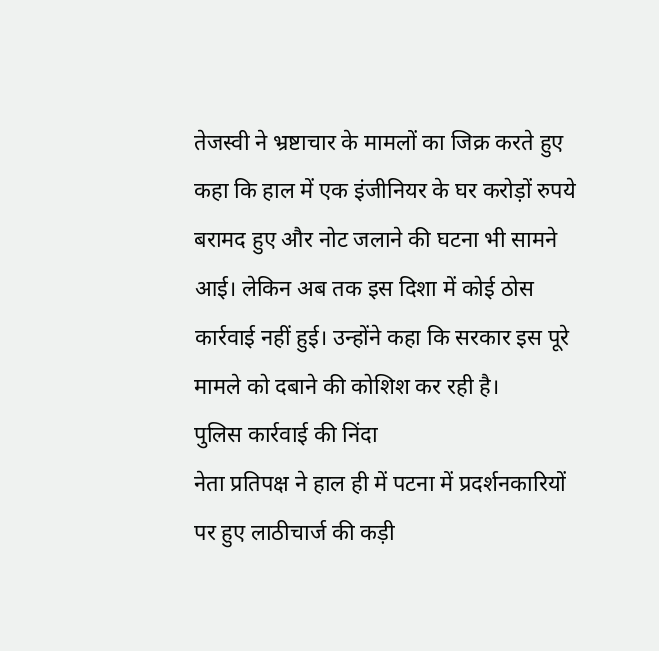तेजस्वी ने भ्रष्टाचार के मामलों का जिक्र करते हुए कहा कि हाल में एक इंजीनियर के घर करोड़ों रुपये बरामद हुए और नोट जलाने की घटना भी सामने आई। लेकिन अब तक इस दिशा में कोई ठोस कार्रवाई नहीं हुई। उन्होंने कहा कि सरकार इस पूरे मामले को दबाने की कोशिश कर रही है।
पुलिस कार्रवाई की निंदा
नेता प्रतिपक्ष ने हाल ही में पटना में प्रदर्शनकारियों पर हुए लाठीचार्ज की कड़ी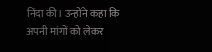निंदा की। उन्होंने कहा कि अपनी मांगों को लेकर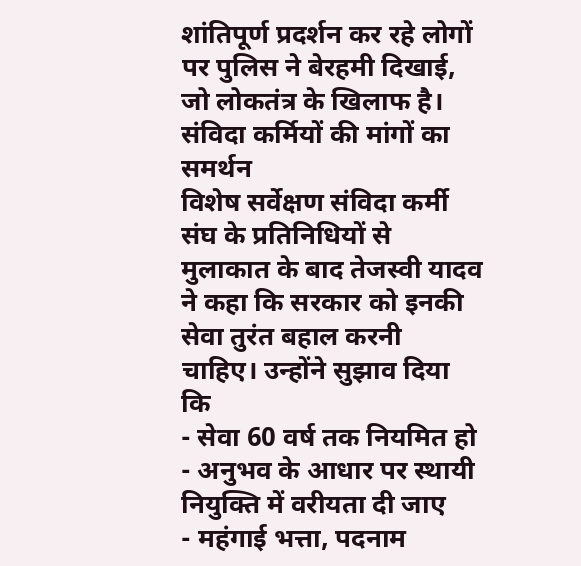शांतिपूर्ण प्रदर्शन कर रहे लोगों पर पुलिस ने बेरहमी दिखाई, जो लोकतंत्र के खिलाफ है।
संविदा कर्मियों की मांगों का समर्थन
विशेष सर्वेक्षण संविदा कर्मी संघ के प्रतिनिधियों से मुलाकात के बाद तेजस्वी यादव ने कहा कि सरकार को इनकी सेवा तुरंत बहाल करनी चाहिए। उन्होंने सुझाव दिया कि
- सेवा 60 वर्ष तक नियमित हो
- अनुभव के आधार पर स्थायी नियुक्ति में वरीयता दी जाए
- महंगाई भत्ता, पदनाम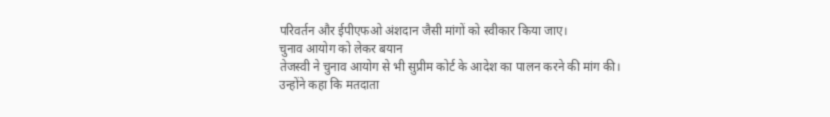परिवर्तन और ईपीएफओ अंशदान जैसी मांगों को स्वीकार किया जाए।
चुनाव आयोग को लेकर बयान
तेजस्वी ने चुनाव आयोग से भी सुप्रीम कोर्ट के आदेश का पालन करने की मांग की। उन्होंने कहा कि मतदाता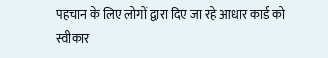पहचान के लिए लोगों द्वारा दिए जा रहे आधार कार्ड को स्वीकार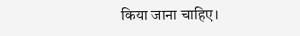किया जाना चाहिए।